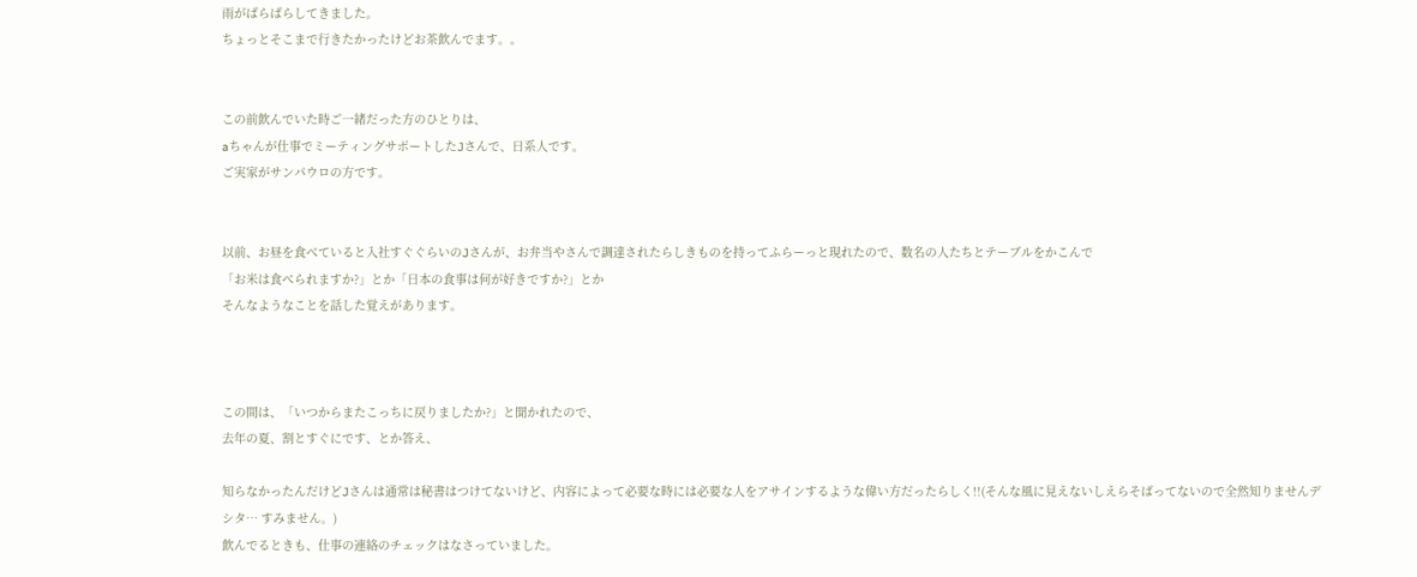雨がぱらぱらしてきました。
ちょっとそこまで行きたかったけどお茶飲んでます。。


この前飲んでいた時ご一緒だった方のひとりは、
aちゃんが仕事でミーティングサポートしたJさんで、日系人です。
ご実家がサンパウロの方です。


以前、お昼を食べていると入社すぐぐらいのJさんが、お弁当やさんで調達されたらしきものを持ってふらーっと現れたので、数名の人たちとテーブルをかこんで
「お米は食べられますか?」とか「日本の食事は何が好きですか?」とか
そんなようなことを話した覚えがあります。



この間は、「いつからまたこっちに戻りましたか?」と聞かれたので、
去年の夏、割とすぐにです、とか答え、

知らなかったんだけどJさんは通常は秘書はつけてないけど、内容によって必要な時には必要な人をアサインするような偉い方だったらしく!!(そんな風に見えないしえらそばってないので全然知りませんデシタ… すみません。)
飲んでるときも、仕事の連絡のチェックはなさっていました。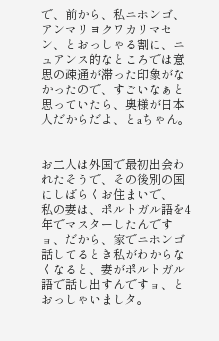で、前から、私ニホンゴ、アンマリヨクワカリマセン、とおっしゃる割に、ニュアンス的なところでは意思の疎通が滞った印象がなかったので、すごいなぁと思っていたら、奥様が日本人だからだよ、とaちゃん。


お二人は外国で最初出会われたそうで、その後別の国にしばらくお住まいで、
私の妻は、ポルトガル語を4年でマスターしたんですョ、だから、家でニホンゴ話してるとき私がわからなくなると、妻がポルトガル語で話し出すんですョ、とおっしゃいましタ。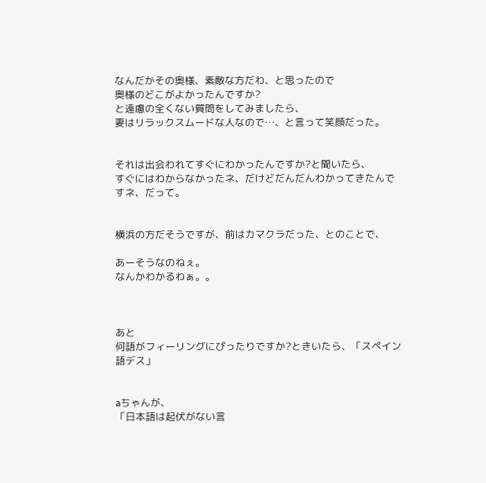なんだかその奥様、素敵な方だわ、と思ったので
奥様のどこがよかったんですか?
と遠慮の全くない質問をしてみましたら、
妻はリラックスムードな人なので…、と言って笑顔だった。


それは出会われてすぐにわかったんですか?と聞いたら、
すぐにはわからなかったネ、だけどだんだんわかってきたんですネ、だって。


横浜の方だそうですが、前はカマクラだった、とのことで、

あーそうなのねぇ。
なんかわかるわぁ。。



あと
何語がフィーリングにぴったりですか?ときいたら、「スペイン語デス」


aちゃんが、
「日本語は起伏がない言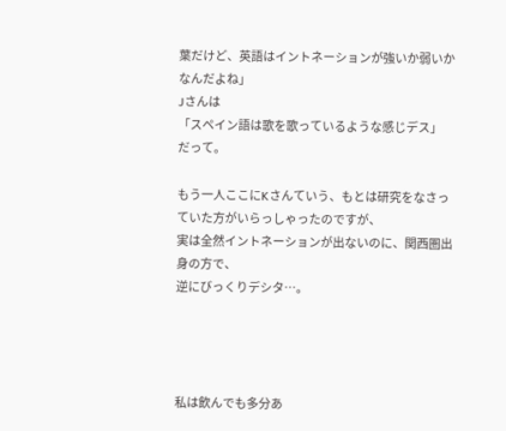葉だけど、英語はイントネーションが強いか弱いかなんだよね」
Jさんは
「スペイン語は歌を歌っているような感じデス」
だって。

もう一人ここにKさんていう、もとは研究をなさっていた方がいらっしゃったのですが、
実は全然イントネーションが出ないのに、関西圏出身の方で、
逆にびっくりデシタ…。




私は飲んでも多分あ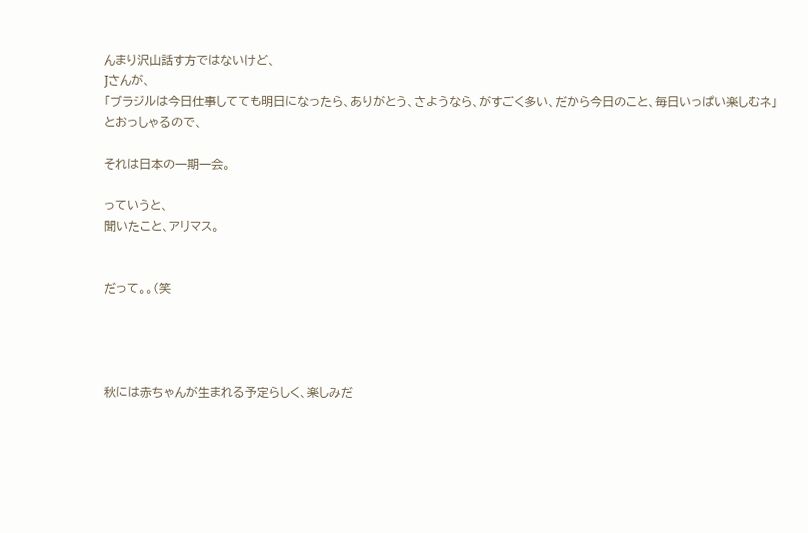んまり沢山話す方ではないけど、
Jさんが、
「ブラジルは今日仕事してても明日になったら、ありがとう、さようなら、がすごく多い、だから今日のこと、毎日いっぱい楽しむネ」
とおっしゃるので、

それは日本の一期一会。

っていうと、
聞いたこと、アリマス。


だって。。(笑




秋には赤ちゃんが生まれる予定らしく、楽しみだ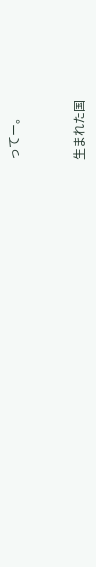ってー。



生まれた国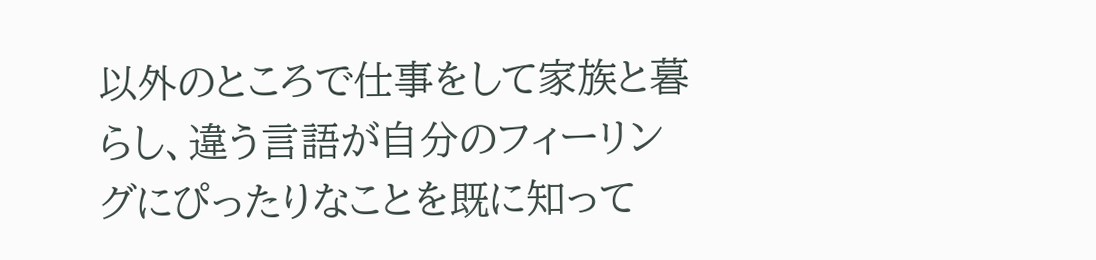以外のところで仕事をして家族と暮らし、違う言語が自分のフィーリングにぴったりなことを既に知って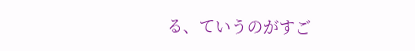る、ていうのがすご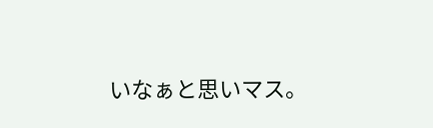いなぁと思いマス。